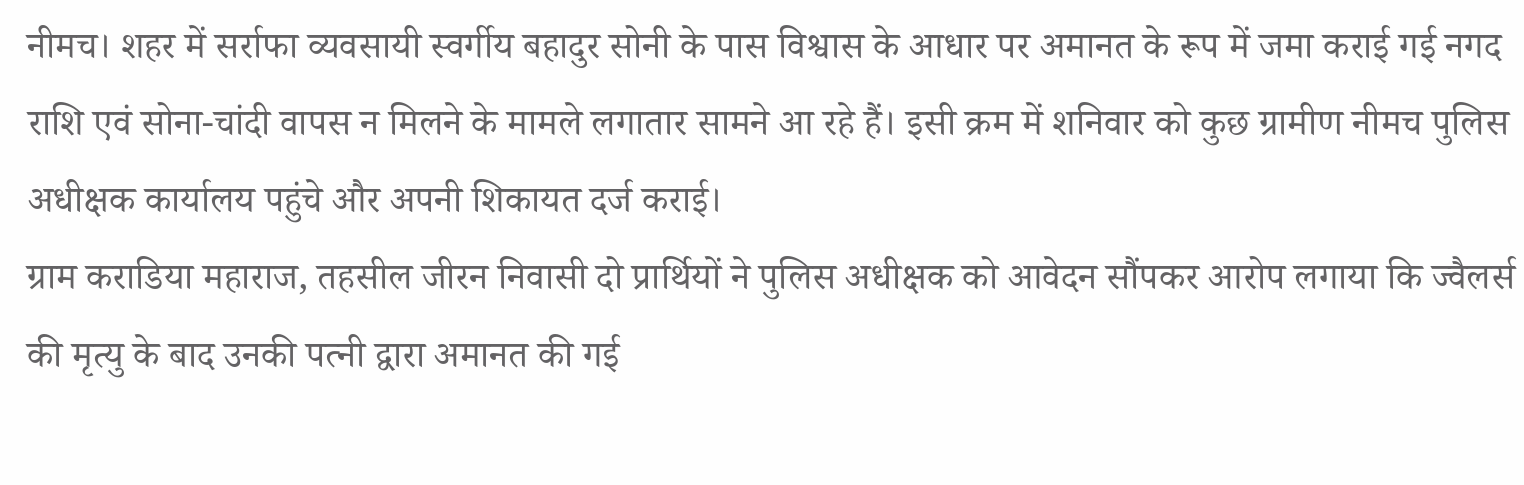नीमच। शहर में सर्राफा व्यवसायी स्वर्गीय बहादुर सोनी के पास विश्वास के आधार पर अमानत के रूप में जमा कराई गई नगद राशि एवं सोना-चांदी वापस न मिलने के मामले लगातार सामने आ रहे हैं। इसी क्रम में शनिवार को कुछ ग्रामीण नीमच पुलिस अधीक्षक कार्यालय पहुंचे और अपनी शिकायत दर्ज कराई।
ग्राम कराडिया महाराज, तहसील जीरन निवासी दो प्रार्थियों ने पुलिस अधीक्षक को आवेदन सौंपकर आरोप लगाया कि ज्वैलर्स की मृत्यु के बाद उनकी पत्नी द्वारा अमानत की गई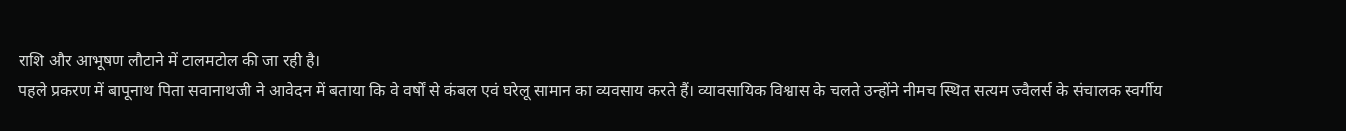राशि और आभूषण लौटाने में टालमटोल की जा रही है।
पहले प्रकरण में बापूनाथ पिता सवानाथजी ने आवेदन में बताया कि वे वर्षों से कंबल एवं घरेलू सामान का व्यवसाय करते हैं। व्यावसायिक विश्वास के चलते उन्होंने नीमच स्थित सत्यम ज्वैलर्स के संचालक स्वर्गीय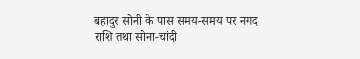बहादुर सोनी के पास समय-समय पर नगद राशि तथा सोना-चांदी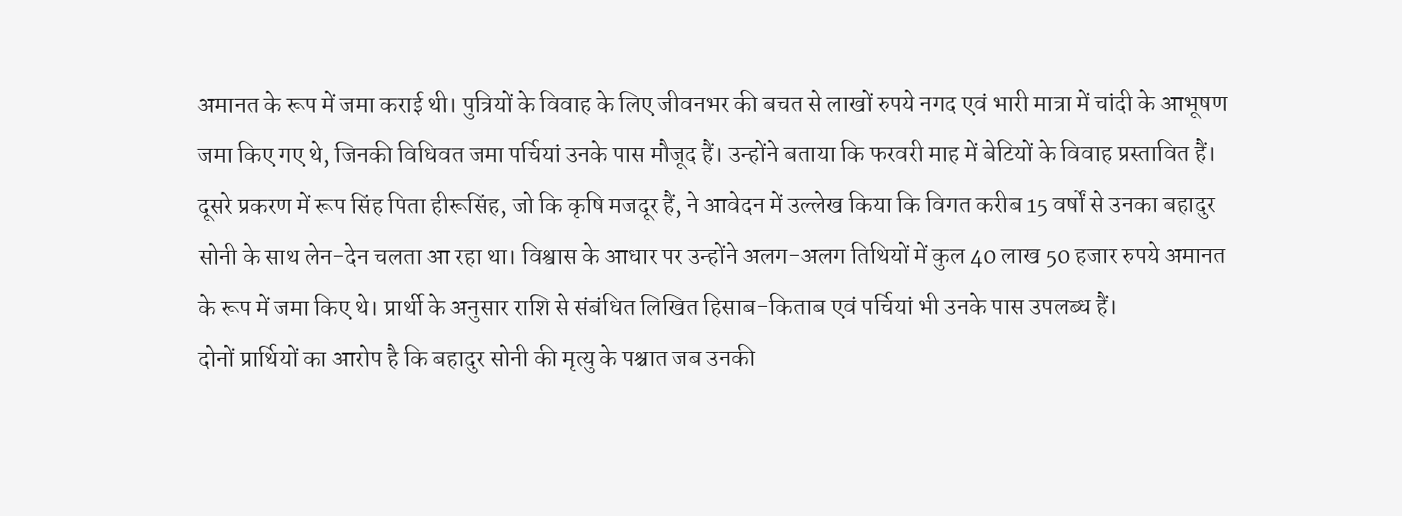अमानत के रूप में जमा कराई थी। पुत्रियों के विवाह के लिए जीवनभर की बचत से लाखों रुपये नगद एवं भारी मात्रा में चांदी के आभूषण जमा किए गए थे, जिनकी विधिवत जमा पर्चियां उनके पास मौजूद हैं। उन्होंने बताया कि फरवरी माह में बेटियों के विवाह प्रस्तावित हैं।
दूसरे प्रकरण में रूप सिंह पिता हीरूसिंह, जो कि कृषि मजदूर हैं, ने आवेदन में उल्लेख किया कि विगत करीब 15 वर्षों से उनका बहादुर सोनी के साथ लेन-देन चलता आ रहा था। विश्वास के आधार पर उन्होंने अलग-अलग तिथियों में कुल 40 लाख 50 हजार रुपये अमानत के रूप में जमा किए थे। प्रार्थी के अनुसार राशि से संबंधित लिखित हिसाब-किताब एवं पर्चियां भी उनके पास उपलब्ध हैं।
दोनों प्रार्थियों का आरोप है कि बहादुर सोनी की मृत्यु के पश्चात जब उनकी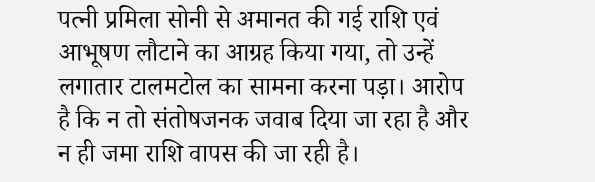पत्नी प्रमिला सोनी से अमानत की गई राशि एवं आभूषण लौटाने का आग्रह किया गया, तो उन्हें लगातार टालमटोल का सामना करना पड़ा। आरोप है कि न तो संतोषजनक जवाब दिया जा रहा है और न ही जमा राशि वापस की जा रही है।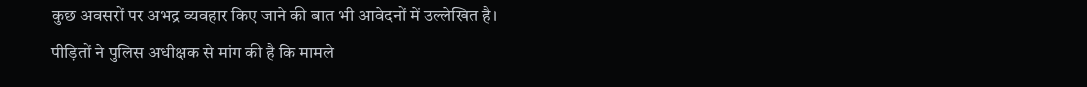कुछ अवसरों पर अभद्र व्यवहार किए जाने की बात भी आवेदनों में उल्लेखित है।
पीड़ितों ने पुलिस अधीक्षक से मांग की है कि मामले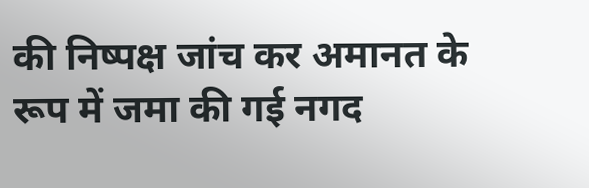की निष्पक्ष जांच कर अमानत के रूप में जमा की गई नगद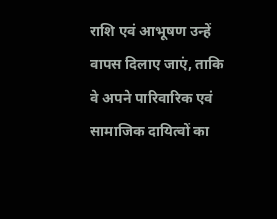राशि एवं आभूषण उन्हें वापस दिलाए जाएं, ताकि वे अपने पारिवारिक एवं सामाजिक दायित्वों का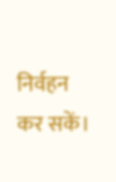निर्वहन कर सकें।